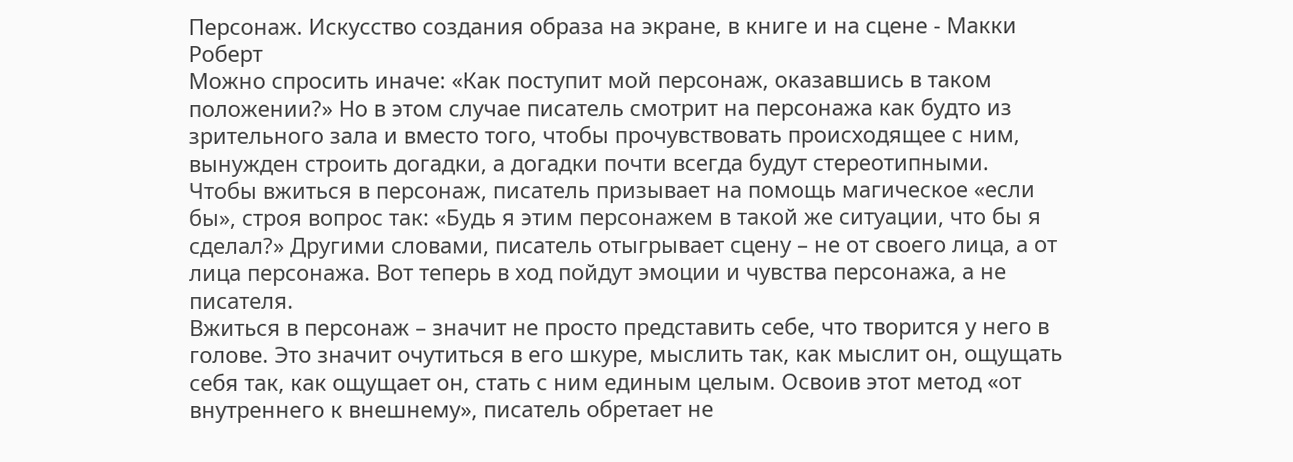Персонаж. Искусство создания образа на экране, в книге и на сцене - Макки Роберт
Можно спросить иначе: «Как поступит мой персонаж, оказавшись в таком положении?» Но в этом случае писатель смотрит на персонажа как будто из зрительного зала и вместо того, чтобы прочувствовать происходящее с ним, вынужден строить догадки, а догадки почти всегда будут стереотипными.
Чтобы вжиться в персонаж, писатель призывает на помощь магическое «если бы», строя вопрос так: «Будь я этим персонажем в такой же ситуации, что бы я сделал?» Другими словами, писатель отыгрывает сцену – не от своего лица, а от лица персонажа. Вот теперь в ход пойдут эмоции и чувства персонажа, а не писателя.
Вжиться в персонаж – значит не просто представить себе, что творится у него в голове. Это значит очутиться в его шкуре, мыслить так, как мыслит он, ощущать себя так, как ощущает он, стать с ним единым целым. Освоив этот метод «от внутреннего к внешнему», писатель обретает не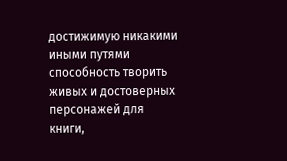достижимую никакими иными путями способность творить живых и достоверных персонажей для книги,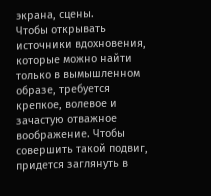экрана, сцены.
Чтобы открывать источники вдохновения, которые можно найти только в вымышленном образе, требуется крепкое, волевое и зачастую отважное воображение. Чтобы совершить такой подвиг, придется заглянуть в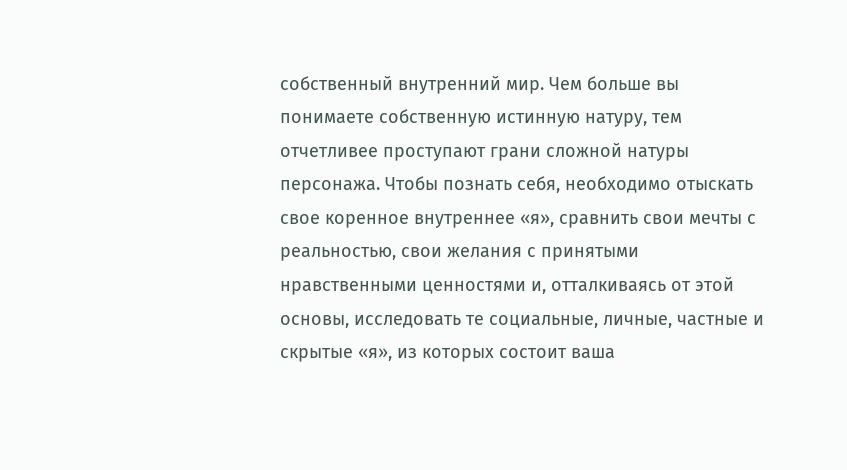собственный внутренний мир. Чем больше вы понимаете собственную истинную натуру, тем отчетливее проступают грани сложной натуры персонажа. Чтобы познать себя, необходимо отыскать свое коренное внутреннее «я», сравнить свои мечты с реальностью, свои желания с принятыми нравственными ценностями и, отталкиваясь от этой основы, исследовать те социальные, личные, частные и скрытые «я», из которых состоит ваша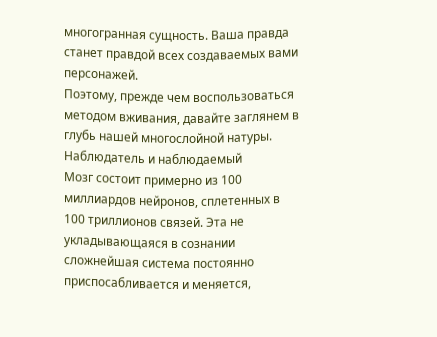многогранная сущность. Ваша правда станет правдой всех создаваемых вами персонажей.
Поэтому, прежде чем воспользоваться методом вживания, давайте заглянем в глубь нашей многослойной натуры.
Наблюдатель и наблюдаемый
Мозг состоит примерно из 100 миллиардов нейронов, сплетенных в 100 триллионов связей. Эта не укладывающаяся в сознании сложнейшая система постоянно приспосабливается и меняется,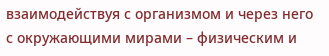взаимодействуя с организмом и через него с окружающими мирами – физическим и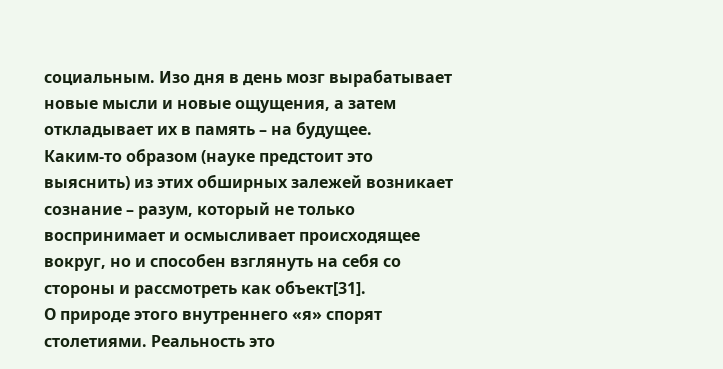социальным. Изо дня в день мозг вырабатывает новые мысли и новые ощущения, а затем откладывает их в память – на будущее.
Каким-то образом (науке предстоит это выяснить) из этих обширных залежей возникает сознание – разум, который не только воспринимает и осмысливает происходящее вокруг, но и способен взглянуть на себя со стороны и рассмотреть как объект[31].
О природе этого внутреннего «я» спорят столетиями. Реальность это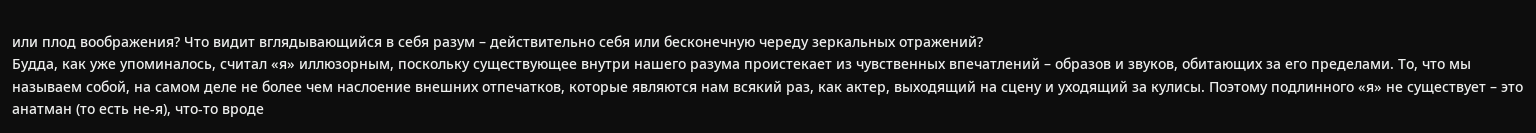или плод воображения? Что видит вглядывающийся в себя разум – действительно себя или бесконечную череду зеркальных отражений?
Будда, как уже упоминалось, считал «я» иллюзорным, поскольку существующее внутри нашего разума проистекает из чувственных впечатлений – образов и звуков, обитающих за его пределами. То, что мы называем собой, на самом деле не более чем наслоение внешних отпечатков, которые являются нам всякий раз, как актер, выходящий на сцену и уходящий за кулисы. Поэтому подлинного «я» не существует – это анатман (то есть не-я), что-то вроде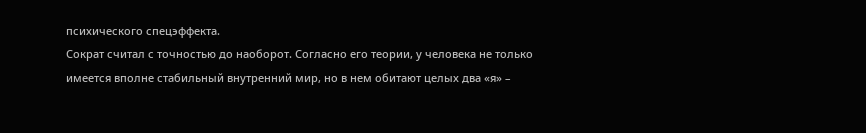психического спецэффекта.
Сократ считал с точностью до наоборот. Согласно его теории, у человека не только имеется вполне стабильный внутренний мир, но в нем обитают целых два «я» –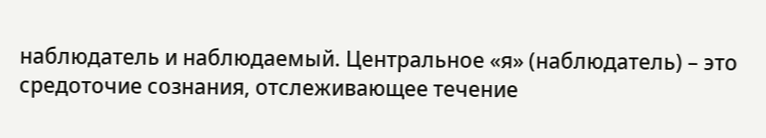наблюдатель и наблюдаемый. Центральное «я» (наблюдатель) – это средоточие сознания, отслеживающее течение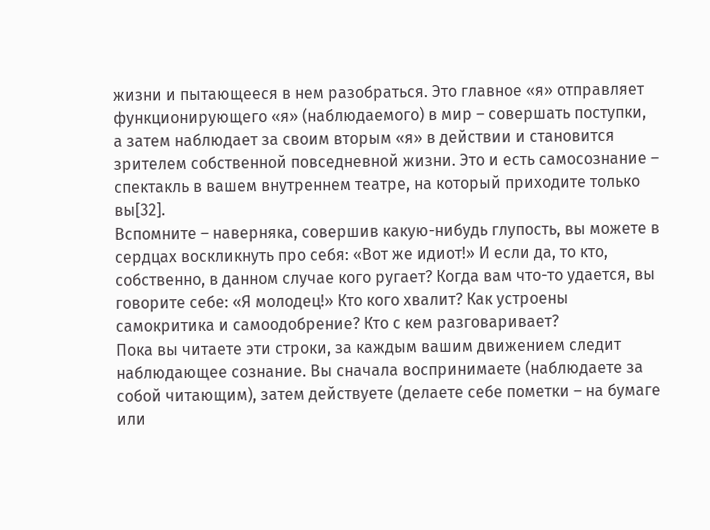жизни и пытающееся в нем разобраться. Это главное «я» отправляет функционирующего «я» (наблюдаемого) в мир – совершать поступки, а затем наблюдает за своим вторым «я» в действии и становится зрителем собственной повседневной жизни. Это и есть самосознание – спектакль в вашем внутреннем театре, на который приходите только вы[32].
Вспомните – наверняка, совершив какую-нибудь глупость, вы можете в сердцах воскликнуть про себя: «Вот же идиот!» И если да, то кто, собственно, в данном случае кого ругает? Когда вам что-то удается, вы говорите себе: «Я молодец!» Кто кого хвалит? Как устроены самокритика и самоодобрение? Кто с кем разговаривает?
Пока вы читаете эти строки, за каждым вашим движением следит наблюдающее сознание. Вы сначала воспринимаете (наблюдаете за собой читающим), затем действуете (делаете себе пометки – на бумаге или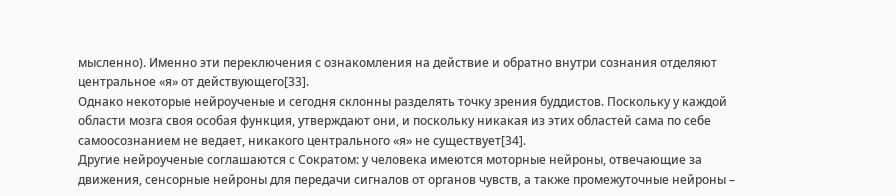мысленно). Именно эти переключения с ознакомления на действие и обратно внутри сознания отделяют центральное «я» от действующего[33].
Однако некоторые нейроученые и сегодня склонны разделять точку зрения буддистов. Поскольку у каждой области мозга своя особая функция, утверждают они, и поскольку никакая из этих областей сама по себе самоосознанием не ведает, никакого центрального «я» не существует[34].
Другие нейроученые соглашаются с Сократом: у человека имеются моторные нейроны, отвечающие за движения, сенсорные нейроны для передачи сигналов от органов чувств, а также промежуточные нейроны –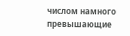числом намного превышающие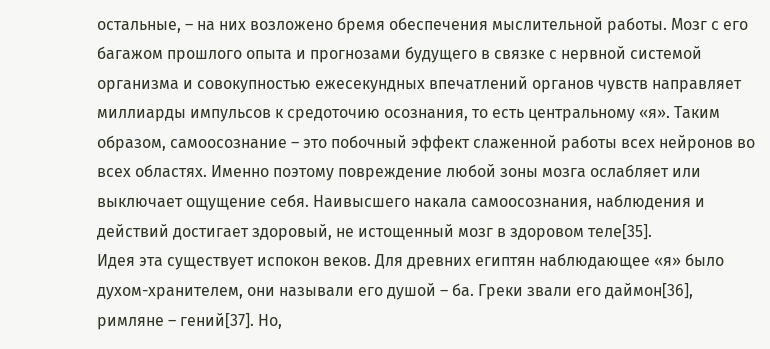остальные, – на них возложено бремя обеспечения мыслительной работы. Мозг с его багажом прошлого опыта и прогнозами будущего в связке с нервной системой организма и совокупностью ежесекундных впечатлений органов чувств направляет миллиарды импульсов к средоточию осознания, то есть центральному «я». Таким образом, самоосознание – это побочный эффект слаженной работы всех нейронов во всех областях. Именно поэтому повреждение любой зоны мозга ослабляет или выключает ощущение себя. Наивысшего накала самоосознания, наблюдения и действий достигает здоровый, не истощенный мозг в здоровом теле[35].
Идея эта существует испокон веков. Для древних египтян наблюдающее «я» было духом-хранителем, они называли его душой – ба. Греки звали его даймон[36], римляне – гений[37]. Но,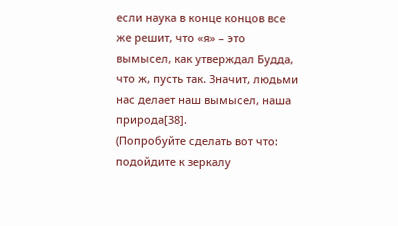если наука в конце концов все же решит, что «я» – это вымысел, как утверждал Будда, что ж, пусть так. Значит, людьми нас делает наш вымысел, наша природа[38].
(Попробуйте сделать вот что: подойдите к зеркалу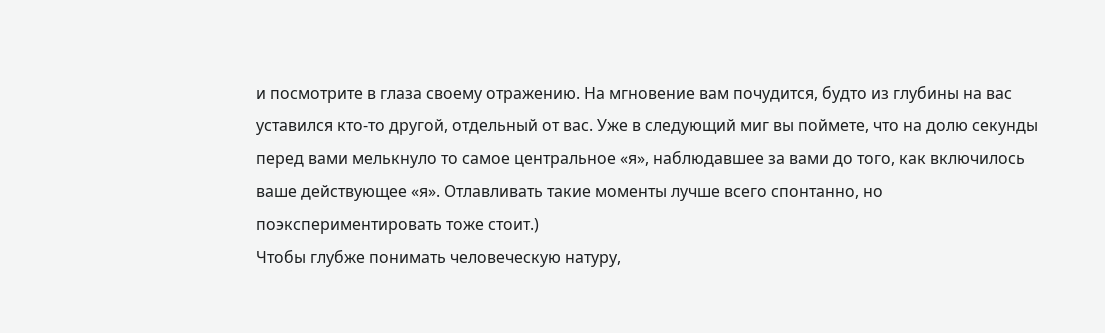и посмотрите в глаза своему отражению. На мгновение вам почудится, будто из глубины на вас уставился кто-то другой, отдельный от вас. Уже в следующий миг вы поймете, что на долю секунды перед вами мелькнуло то самое центральное «я», наблюдавшее за вами до того, как включилось ваше действующее «я». Отлавливать такие моменты лучше всего спонтанно, но поэкспериментировать тоже стоит.)
Чтобы глубже понимать человеческую натуру,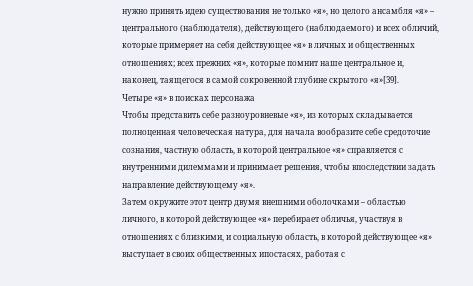нужно принять идею существования не только «я», но целого ансамбля «я» – центрального (наблюдателя), действующего (наблюдаемого) и всех обличий, которые примеряет на себя действующее «я» в личных и общественных отношениях; всех прежних «я», которые помнит наше центральное и, наконец, таящегося в самой сокровенной глубине скрытого «я»[39].
Четыре «я» в поисках персонажа
Чтобы представить себе разноуровневые «я», из которых складывается полноценная человеческая натура, для начала вообразите себе средоточие сознания, частную область, в которой центральное «я» справляется с внутренними дилеммами и принимает решения, чтобы впоследствии задать направление действующему «я».
Затем окружите этот центр двумя внешними оболочками – областью личного, в которой действующее «я» перебирает обличья, участвуя в отношениях с близкими, и социальную область, в которой действующее «я» выступает в своих общественных ипостасях, работая с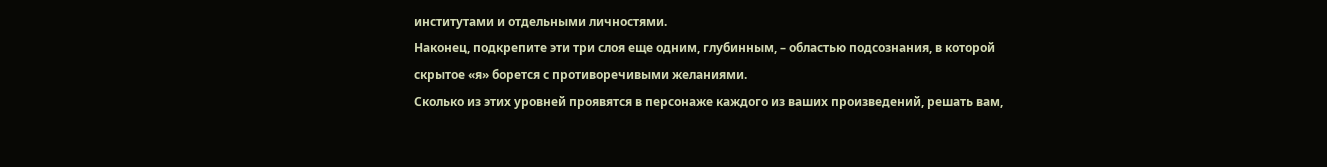институтами и отдельными личностями.
Наконец, подкрепите эти три слоя еще одним, глубинным, – областью подсознания, в которой скрытое «я» борется с противоречивыми желаниями.
Сколько из этих уровней проявятся в персонаже каждого из ваших произведений, решать вам,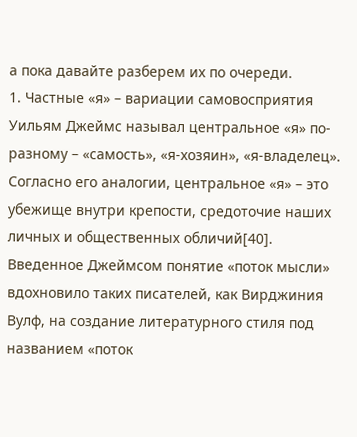а пока давайте разберем их по очереди.
1. Частные «я» – вариации самовосприятия
Уильям Джеймс называл центральное «я» по-разному – «самость», «я-хозяин», «я-владелец». Согласно его аналогии, центральное «я» – это убежище внутри крепости, средоточие наших личных и общественных обличий[40]. Введенное Джеймсом понятие «поток мысли» вдохновило таких писателей, как Вирджиния Вулф, на создание литературного стиля под названием «поток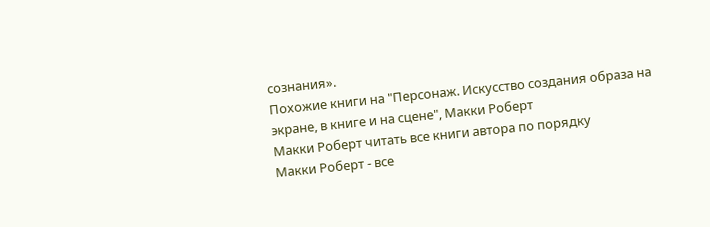сознания».
Похожие книги на "Персонаж. Искусство создания образа на экране, в книге и на сцене", Макки Роберт
Макки Роберт читать все книги автора по порядку
Макки Роберт - все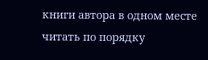книги автора в одном месте читать по порядку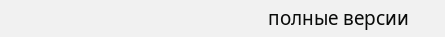полные версии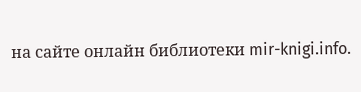на сайте онлайн библиотеки mir-knigi.info.